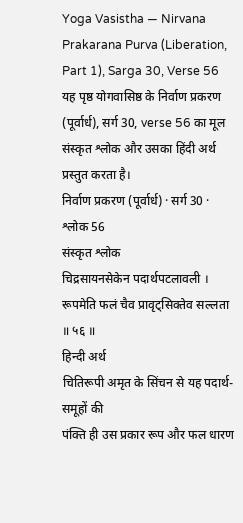Yoga Vasistha — Nirvana Prakarana Purva (Liberation, Part 1), Sarga 30, Verse 56
यह पृष्ठ योगवासिष्ठ के निर्वाण प्रकरण (पूर्वार्ध), सर्ग 30, verse 56 का मूल संस्कृत श्लोक और उसका हिंदी अर्थ प्रस्तुत करता है।
निर्वाण प्रकरण (पूर्वार्ध) · सर्ग 30 · श्लोक 56
संस्कृत श्लोक
चिद्रसायनसेकेन पदार्थपटलावली ।
रूपमेति फलं चैव प्रावृट्सिक्तेव सल्लता ॥ ५६ ॥
हिन्दी अर्थ
चितिरूपी अमृत के सिंचन से यह पदार्थ-समूहों की
पंक्ति ही उस प्रकार रूप और फल धारण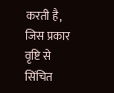करती है, जिस प्रकार वृष्टि से सिंचित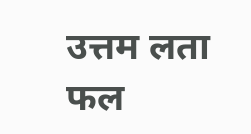उत्तम लता फल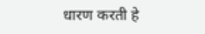धारण करती हे